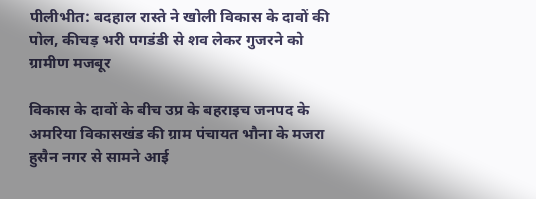पीलीभीत: बदहाल रास्ते ने खोली विकास के दावों की पोल, कीचड़ भरी पगडंडी से शव लेकर गुजरने को ग्रामीण मजबूर

विकास के दावों के बीच उप्र के बहराइच जनपद के अमरिया विकासखंड की ग्राम पंचायत भौना के मजरा हुसैन नगर से सामने आई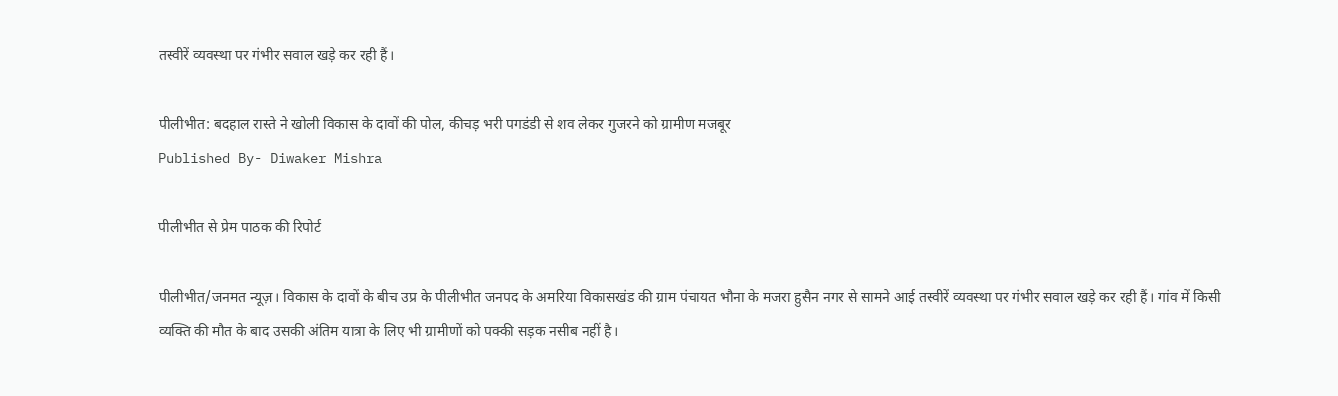तस्वीरें व्यवस्था पर गंभीर सवाल खड़े कर रही हैं।

पीलीभीत: बदहाल रास्ते ने खोली विकास के दावों की पोल, कीचड़ भरी पगडंडी से शव लेकर गुजरने को ग्रामीण मजबूर
Published By- Diwaker Mishra

पीलीभीत से प्रेम पाठक की रिपोर्ट

पीलीभीत/जनमत न्यूज़। विकास के दावों के बीच उप्र के पीलीभीत जनपद के अमरिया विकासखंड की ग्राम पंचायत भौना के मजरा हुसैन नगर से सामने आई तस्वीरें व्यवस्था पर गंभीर सवाल खड़े कर रही हैं। गांव में किसी व्यक्ति की मौत के बाद उसकी अंतिम यात्रा के लिए भी ग्रामीणों को पक्की सड़क नसीब नहीं है।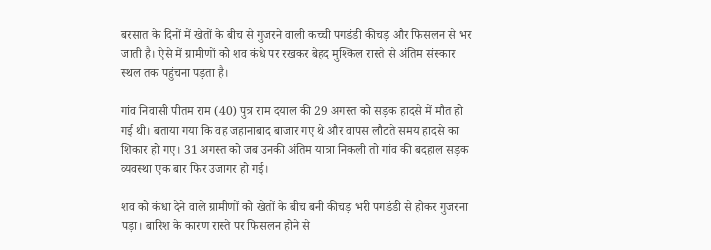बरसात के दिनों में खेतों के बीच से गुजरने वाली कच्ची पगडंडी कीचड़ और फिसलन से भर जाती है। ऐसे में ग्रामीणों को शव कंधे पर रखकर बेहद मुश्किल रास्ते से अंतिम संस्कार स्थल तक पहुंचना पड़ता है।

गांव निवासी पीतम राम (40) पुत्र राम दयाल की 29 अगस्त को सड़क हादसे में मौत हो गई थी। बताया गया कि वह जहानाबाद बाजार गए थे और वापस लौटते समय हादसे का शिकार हो गए। 31 अगस्त को जब उनकी अंतिम यात्रा निकली तो गांव की बदहाल सड़क व्यवस्था एक बार फिर उजागर हो गई।

शव को कंधा देने वाले ग्रामीणों को खेतों के बीच बनी कीचड़ भरी पगडंडी से होकर गुजरना पड़ा। बारिश के कारण रास्ते पर फिसलन होने से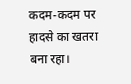कदम-कदम पर हादसे का खतरा बना रहा।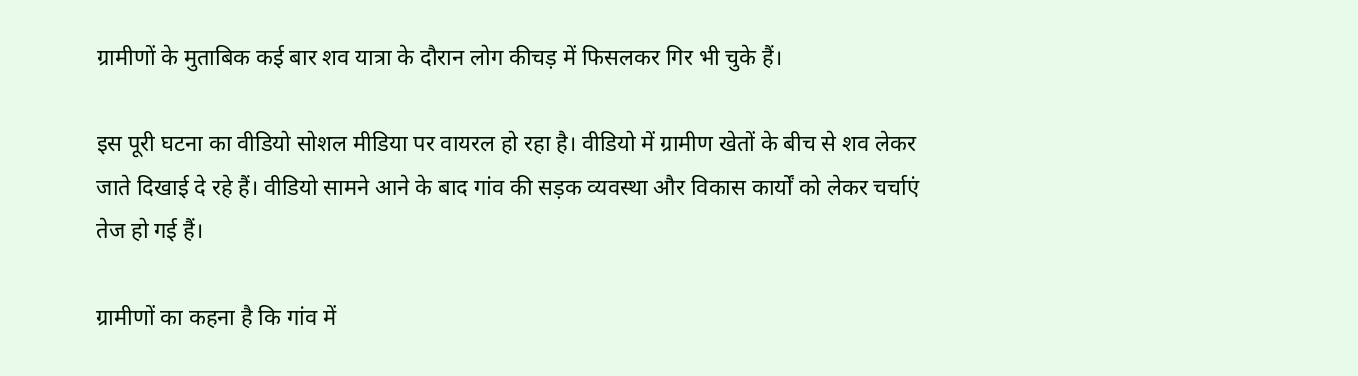ग्रामीणों के मुताबिक कई बार शव यात्रा के दौरान लोग कीचड़ में फिसलकर गिर भी चुके हैं।

इस पूरी घटना का वीडियो सोशल मीडिया पर वायरल हो रहा है। वीडियो में ग्रामीण खेतों के बीच से शव लेकर जाते दिखाई दे रहे हैं। वीडियो सामने आने के बाद गांव की सड़क व्यवस्था और विकास कार्यों को लेकर चर्चाएं तेज हो गई हैं।

ग्रामीणों का कहना है कि गांव में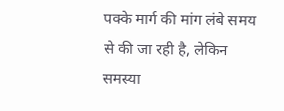पक्के मार्ग की मांग लंबे समय से की जा रही है, लेकिन समस्या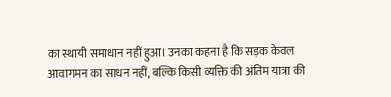का स्थायी समाधान नहीं हुआ। उनका कहना है कि सड़क केवल आवागमन का साधन नहीं, बल्कि किसी व्यक्ति की अंतिम यात्रा की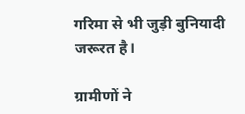गरिमा से भी जुड़ी बुनियादी जरूरत है।

ग्रामीणों ने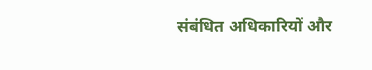संबंधित अधिकारियों और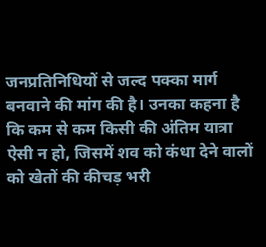जनप्रतिनिधियों से जल्द पक्का मार्ग बनवाने की मांग की है। उनका कहना है कि कम से कम किसी की अंतिम यात्रा ऐसी न हो, जिसमें शव को कंधा देने वालों को खेतों की कीचड़ भरी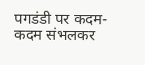पगडंडी पर कदम-कदम संभलकर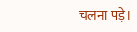चलना पड़े।